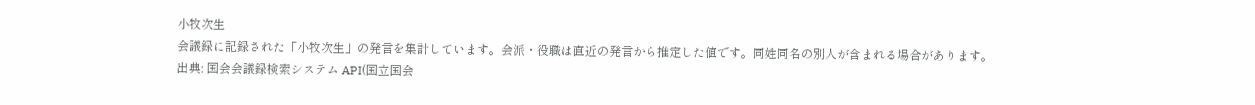小牧次生
会議録に記録された「小牧次生」の発言を集計しています。会派・役職は直近の発言から推定した値です。同姓同名の別人が含まれる場合があります。
出典: 国会会議録検索システム API(国立国会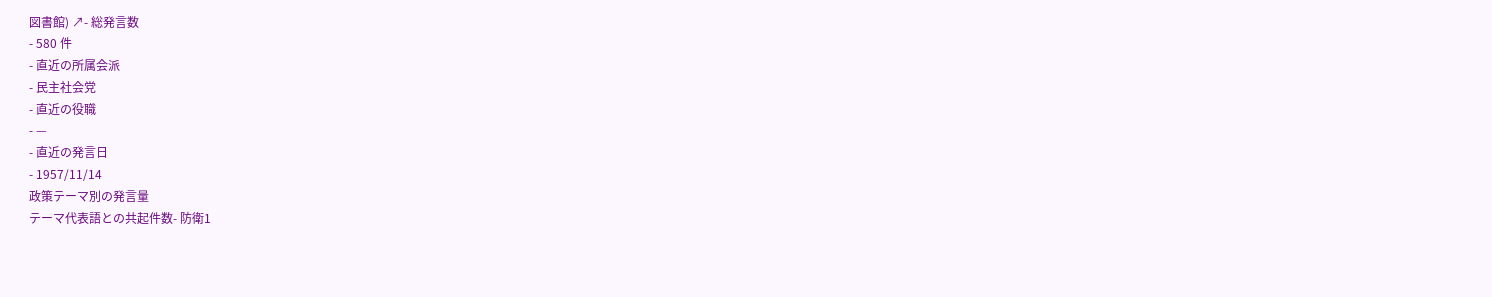図書館) ↗- 総発言数
- 580 件
- 直近の所属会派
- 民主社会党
- 直近の役職
- —
- 直近の発言日
- 1957/11/14
政策テーマ別の発言量
テーマ代表語との共起件数- 防衛1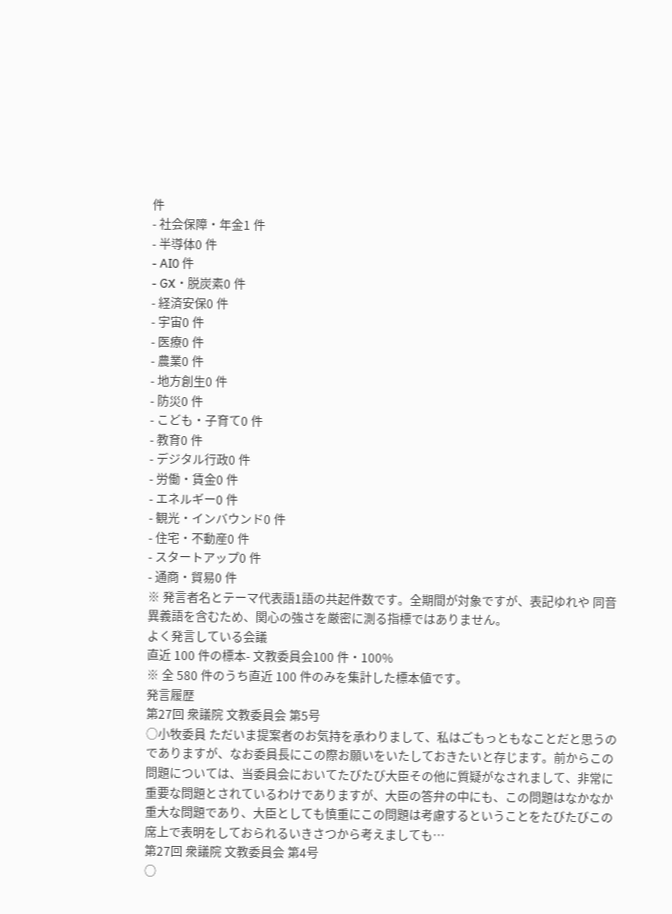件
- 社会保障・年金1 件
- 半導体0 件
- AI0 件
- GX・脱炭素0 件
- 経済安保0 件
- 宇宙0 件
- 医療0 件
- 農業0 件
- 地方創生0 件
- 防災0 件
- こども・子育て0 件
- 教育0 件
- デジタル行政0 件
- 労働・賃金0 件
- エネルギー0 件
- 観光・インバウンド0 件
- 住宅・不動産0 件
- スタートアップ0 件
- 通商・貿易0 件
※ 発言者名とテーマ代表語1語の共起件数です。全期間が対象ですが、表記ゆれや 同音異義語を含むため、関心の強さを厳密に測る指標ではありません。
よく発言している会議
直近 100 件の標本- 文教委員会100 件・100%
※ 全 580 件のうち直近 100 件のみを集計した標本値です。
発言履歴
第27回 衆議院 文教委員会 第5号
○小牧委員 ただいま提案者のお気持を承わりまして、私はごもっともなことだと思うのでありますが、なお委員長にこの際お願いをいたしておきたいと存じます。前からこの問題については、当委員会においてたびたび大臣その他に質疑がなされまして、非常に重要な問題とされているわけでありますが、大臣の答弁の中にも、この問題はなかなか重大な問題であり、大臣としても慎重にこの問題は考慮するということをたびたびこの席上で表明をしておられるいきさつから考えましても…
第27回 衆議院 文教委員会 第4号
○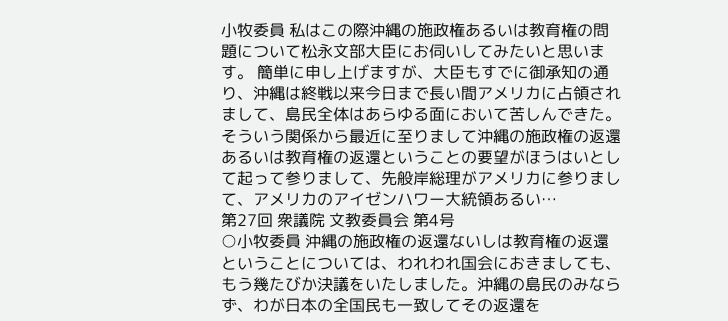小牧委員 私はこの際沖縄の施政権あるいは教育権の問題について松永文部大臣にお伺いしてみたいと思います。 簡単に申し上げますが、大臣もすでに御承知の通り、沖縄は終戦以来今日まで長い間アメリカに占領されまして、島民全体はあらゆる面において苦しんできた。そういう関係から最近に至りまして沖縄の施政権の返還あるいは教育権の返還ということの要望がほうはいとして起って参りまして、先般岸総理がアメリカに参りまして、アメリカのアイゼンハワー大統領あるい…
第27回 衆議院 文教委員会 第4号
○小牧委員 沖縄の施政権の返還ないしは教育権の返還ということについては、われわれ国会におきましても、もう幾たびか決議をいたしました。沖縄の島民のみならず、わが日本の全国民も一致してその返還を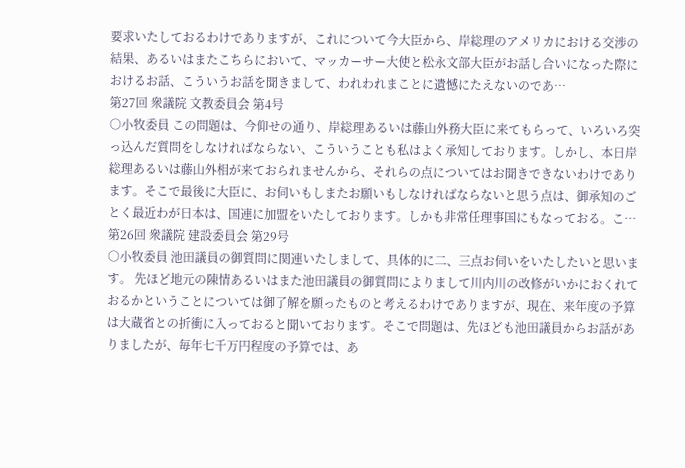要求いたしておるわけでありますが、これについて今大臣から、岸総理のアメリカにおける交渉の結果、あるいはまたこちらにおいて、マッカーサー大使と松永文部大臣がお話し合いになった際におけるお話、こういうお話を聞きまして、われわれまことに遺憾にたえないのであ…
第27回 衆議院 文教委員会 第4号
○小牧委員 この問題は、今仰せの通り、岸総理あるいは藤山外務大臣に来てもらって、いろいろ突っ込んだ質問をしなければならない、こういうことも私はよく承知しております。しかし、本日岸総理あるいは藤山外相が来ておられませんから、それらの点についてはお聞きできないわけであります。そこで最後に大臣に、お伺いもしまたお願いもしなければならないと思う点は、御承知のごとく最近わが日本は、国連に加盟をいたしております。しかも非常任理事国にもなっておる。こ…
第26回 衆議院 建設委員会 第29号
○小牧委員 池田議員の御質問に関連いたしまして、具体的に二、三点お伺いをいたしたいと思います。 先ほど地元の陳情あるいはまた池田議員の御質問によりまして川内川の改修がいかにおくれておるかということについては御了解を願ったものと考えるわけでありますが、現在、来年度の予算は大蔵省との折衝に入っておると聞いております。そこで問題は、先ほども池田議員からお話がありましたが、毎年七千万円程度の予算では、あ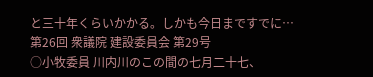と三十年くらいかかる。しかも今日まですでに…
第26回 衆議院 建設委員会 第29号
○小牧委員 川内川のこの間の七月二十七、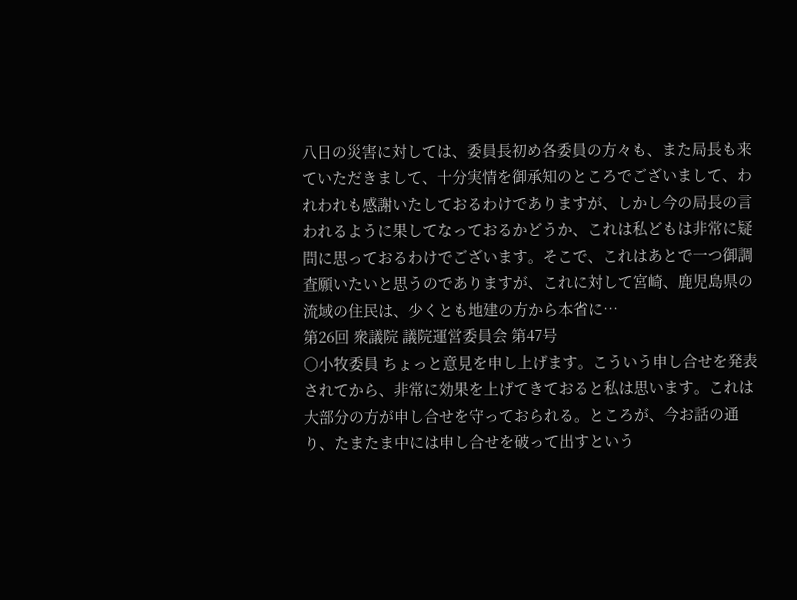八日の災害に対しては、委員長初め各委員の方々も、また局長も来ていただきまして、十分実情を御承知のところでございまして、われわれも感謝いたしておるわけでありますが、しかし今の局長の言われるように果してなっておるかどうか、これは私どもは非常に疑問に思っておるわけでございます。そこで、これはあとで一つ御調査願いたいと思うのでありますが、これに対して宮崎、鹿児島県の流域の住民は、少くとも地建の方から本省に…
第26回 衆議院 議院運営委員会 第47号
○小牧委員 ちょっと意見を申し上げます。こういう申し合せを発表されてから、非常に効果を上げてきておると私は思います。これは大部分の方が申し合せを守っておられる。ところが、今お話の通り、たまたま中には申し合せを破って出すという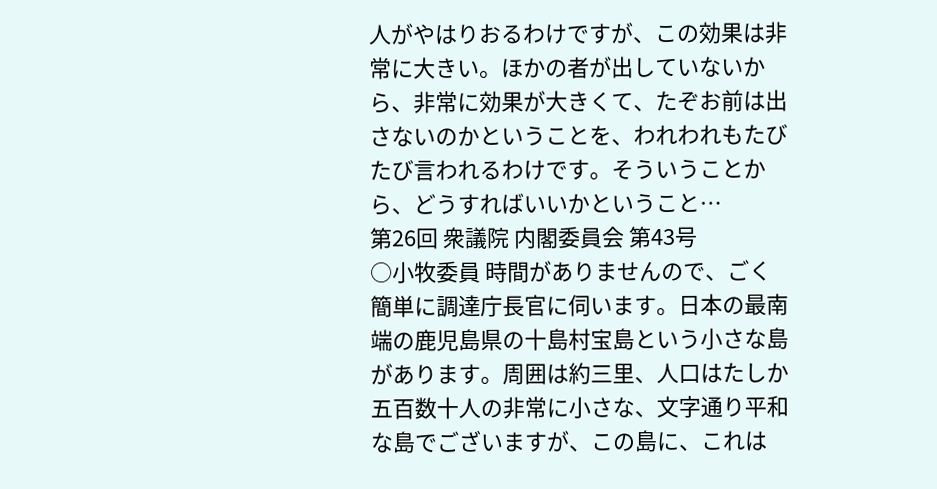人がやはりおるわけですが、この効果は非常に大きい。ほかの者が出していないから、非常に効果が大きくて、たぞお前は出さないのかということを、われわれもたびたび言われるわけです。そういうことから、どうすればいいかということ…
第26回 衆議院 内閣委員会 第43号
○小牧委員 時間がありませんので、ごく簡単に調達庁長官に伺います。日本の最南端の鹿児島県の十島村宝島という小さな島があります。周囲は約三里、人口はたしか五百数十人の非常に小さな、文字通り平和な島でございますが、この島に、これは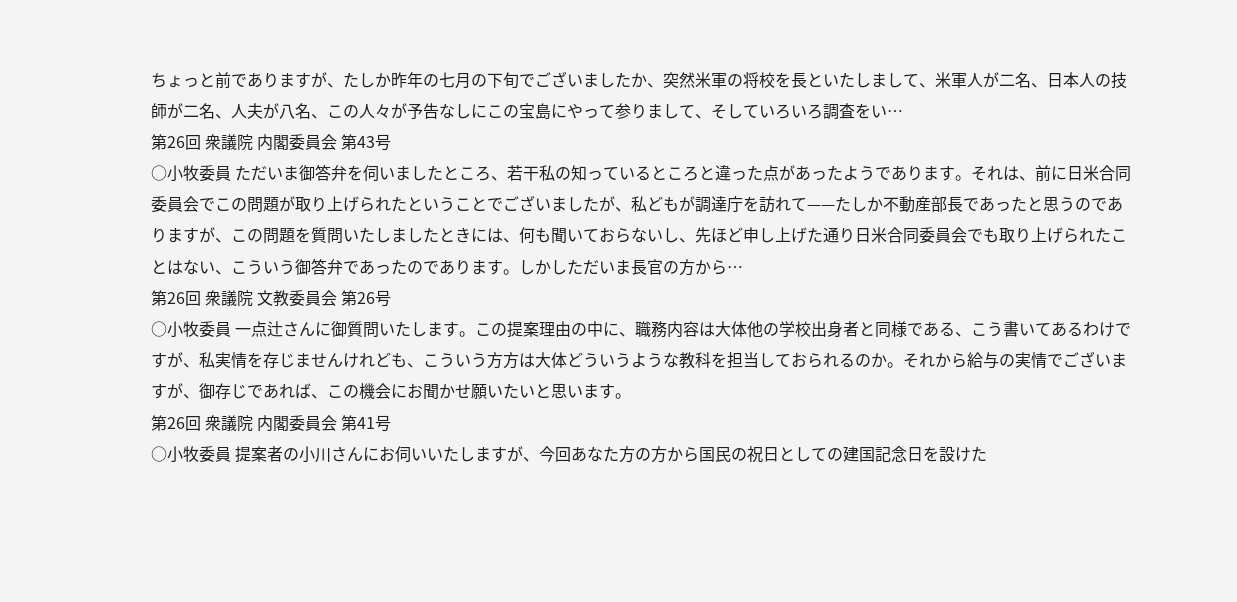ちょっと前でありますが、たしか昨年の七月の下旬でございましたか、突然米軍の将校を長といたしまして、米軍人が二名、日本人の技師が二名、人夫が八名、この人々が予告なしにこの宝島にやって参りまして、そしていろいろ調査をい…
第26回 衆議院 内閣委員会 第43号
○小牧委員 ただいま御答弁を伺いましたところ、若干私の知っているところと違った点があったようであります。それは、前に日米合同委員会でこの問題が取り上げられたということでございましたが、私どもが調達庁を訪れて——たしか不動産部長であったと思うのでありますが、この問題を質問いたしましたときには、何も聞いておらないし、先ほど申し上げた通り日米合同委員会でも取り上げられたことはない、こういう御答弁であったのであります。しかしただいま長官の方から…
第26回 衆議院 文教委員会 第26号
○小牧委員 一点辻さんに御質問いたします。この提案理由の中に、職務内容は大体他の学校出身者と同様である、こう書いてあるわけですが、私実情を存じませんけれども、こういう方方は大体どういうような教科を担当しておられるのか。それから給与の実情でございますが、御存じであれば、この機会にお聞かせ願いたいと思います。
第26回 衆議院 内閣委員会 第41号
○小牧委員 提案者の小川さんにお伺いいたしますが、今回あなた方の方から国民の祝日としての建国記念日を設けた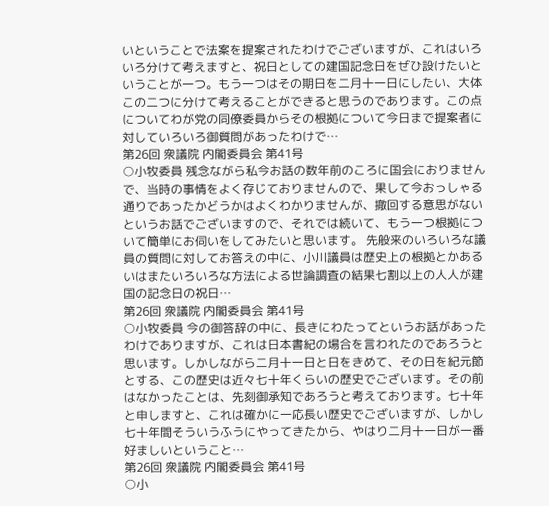いということで法案を提案されたわけでございますが、これはいろいろ分けて考えますと、祝日としての建国記念日をぜひ設けたいということが一つ。もう一つはその期日を二月十一日にしたい、大体この二つに分けて考えることができると思うのであります。この点についてわが党の同僚委員からその根拠について今日まで提案者に対していろいろ御質問があったわけで…
第26回 衆議院 内閣委員会 第41号
○小牧委員 残念ながら私今お話の数年前のころに国会におりませんで、当時の事情をよく存じておりませんので、果して今おっしゃる通りであったかどうかはよくわかりませんが、撤回する意思がないというお話でございますので、それでは続いて、もう一つ根拠について簡単にお伺いをしてみたいと思います。 先般来のいろいろな議員の質問に対してお答えの中に、小川議員は歴史上の根拠とかあるいはまたいろいろな方法による世論調査の結果七割以上の人人が建国の記念日の祝日…
第26回 衆議院 内閣委員会 第41号
○小牧委員 今の御答辞の中に、長きにわたってというお話があったわけでありますが、これは日本書紀の場合を言われたのであろうと思います。しかしながら二月十一日と日をきめて、その日を紀元節とする、この歴史は近々七十年くらいの歴史でございます。その前はなかったことは、先刻御承知であろうと考えております。七十年と申しますと、これは確かに一応長い歴史でございますが、しかし七十年間そういうふうにやってきたから、やはり二月十一日が一番好ましいということ…
第26回 衆議院 内閣委員会 第41号
○小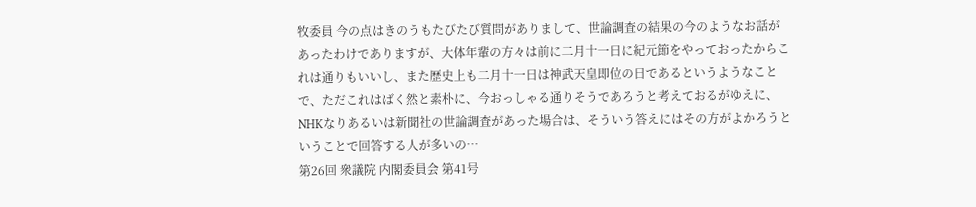牧委員 今の点はきのうもたびたび質問がありまして、世論調査の結果の今のようなお話があったわけでありますが、大体年輩の方々は前に二月十一日に紀元節をやっておったからこれは通りもいいし、また歴史上も二月十一日は神武天皇即位の日であるというようなことで、ただこれはばく然と素朴に、今おっしゃる通りそうであろうと考えておるがゆえに、NHKなりあるいは新聞社の世論調査があった場合は、そういう答えにはその方がよかろうということで回答する人が多いの…
第26回 衆議院 内閣委員会 第41号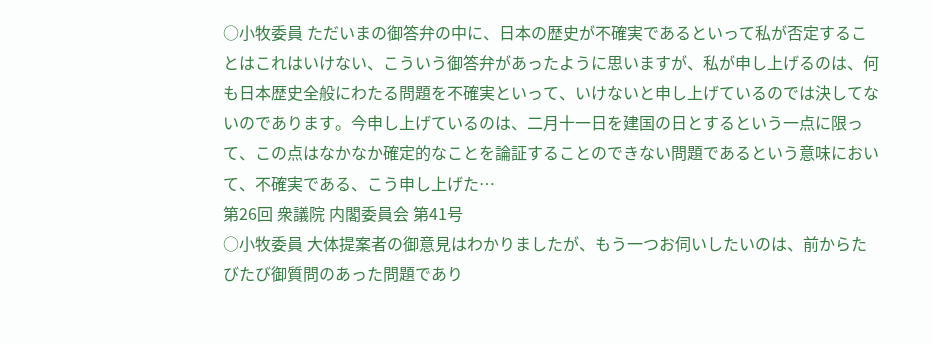○小牧委員 ただいまの御答弁の中に、日本の歴史が不確実であるといって私が否定することはこれはいけない、こういう御答弁があったように思いますが、私が申し上げるのは、何も日本歴史全般にわたる問題を不確実といって、いけないと申し上げているのでは決してないのであります。今申し上げているのは、二月十一日を建国の日とするという一点に限って、この点はなかなか確定的なことを論証することのできない問題であるという意味において、不確実である、こう申し上げた…
第26回 衆議院 内閣委員会 第41号
○小牧委員 大体提案者の御意見はわかりましたが、もう一つお伺いしたいのは、前からたびたび御質問のあった問題であり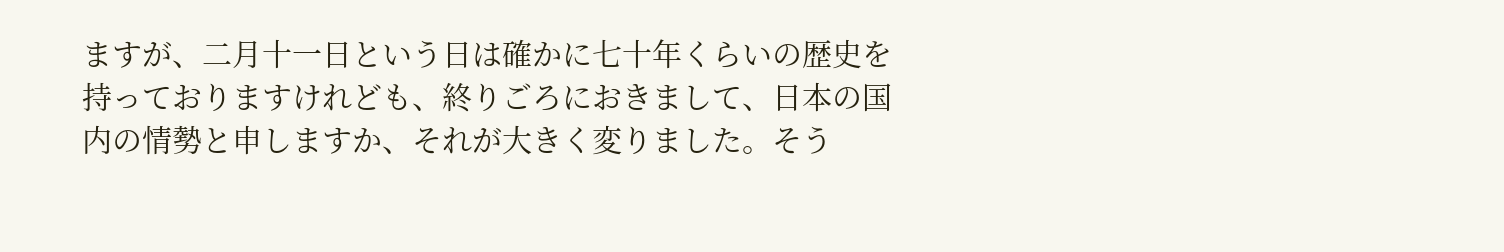ますが、二月十一日という日は確かに七十年くらいの歴史を持っておりますけれども、終りごろにおきまして、日本の国内の情勢と申しますか、それが大きく変りました。そう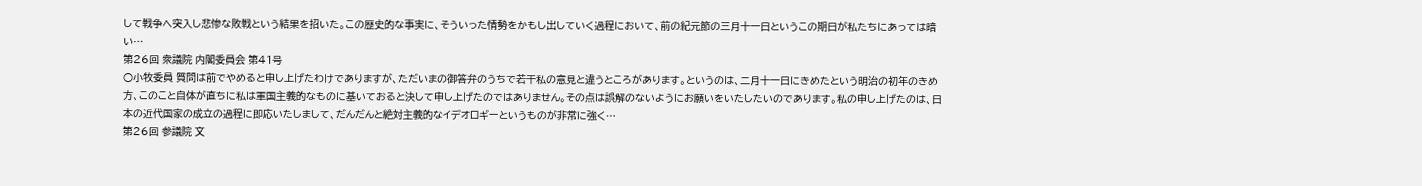して戦争へ突入し悲惨な敗戦という結果を招いた。この歴史的な事実に、そういった情勢をかもし出していく過程において、前の紀元節の三月十一日というこの期日が私たちにあっては暗い…
第26回 衆議院 内閣委員会 第41号
○小牧委員 質問は前でやめると申し上げたわけでありますが、ただいまの御答弁のうちで若干私の意見と違うところがあります。というのは、二月十一日にきめたという明治の初年のきめ方、このこと自体が直ちに私は軍国主義的なものに基いておると決して申し上げたのではありません。その点は誤解のないようにお願いをいたしたいのであります。私の申し上げたのは、日本の近代国家の成立の過程に即応いたしまして、だんだんと絶対主義的なイデオロギーというものが非常に強く…
第26回 参議院 文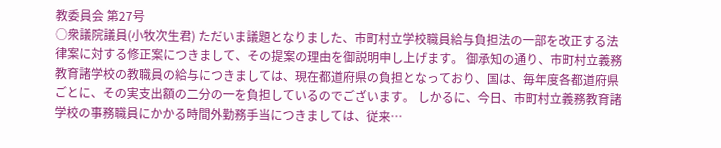教委員会 第27号
○衆議院議員(小牧次生君) ただいま議題となりました、市町村立学校職員給与負担法の一部を改正する法律案に対する修正案につきまして、その提案の理由を御説明申し上げます。 御承知の通り、市町村立義務教育諸学校の教職員の給与につきましては、現在都道府県の負担となっており、国は、毎年度各都道府県ごとに、その実支出額の二分の一を負担しているのでございます。 しかるに、今日、市町村立義務教育諸学校の事務職員にかかる時間外勤務手当につきましては、従来…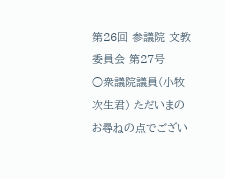第26回 参議院 文教委員会 第27号
○衆議院議員(小牧次生君) ただいまのお尋ねの点でござい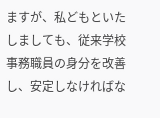ますが、私どもといたしましても、従来学校事務職員の身分を改善し、安定しなければな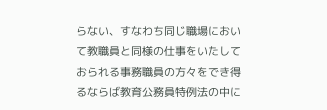らない、すなわち同じ職場において教職員と同様の仕事をいたしておられる事務職員の方々をでき得るならば教育公務員特例法の中に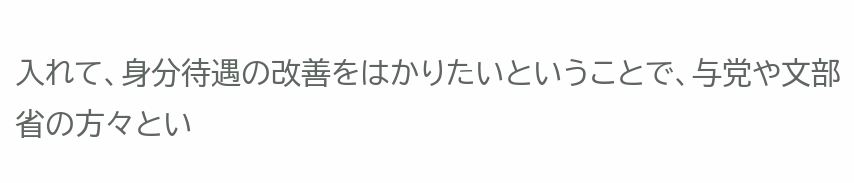入れて、身分待遇の改善をはかりたいということで、与党や文部省の方々とい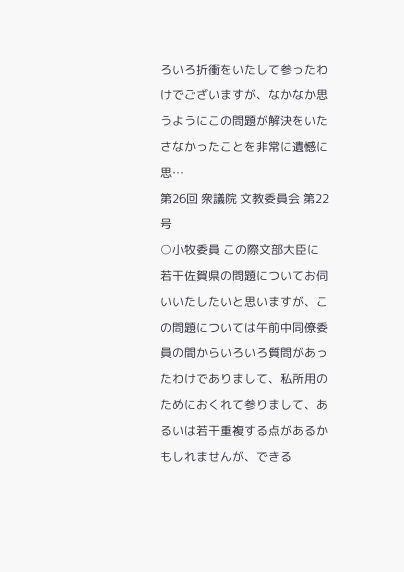ろいろ折衝をいたして参ったわけでございますが、なかなか思うようにこの問題が解決をいたさなかったことを非常に遺憾に思…
第26回 衆議院 文教委員会 第22号
○小牧委員 この際文部大臣に若干佐賀県の問題についてお伺いいたしたいと思いますが、この問題については午前中同僚委員の間からいろいろ質問があったわけでありまして、私所用のためにおくれて参りまして、あるいは若干重複する点があるかもしれませんが、できる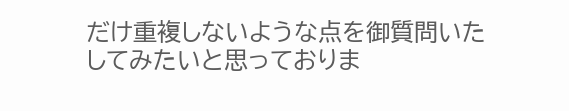だけ重複しないような点を御質問いたしてみたいと思っておりま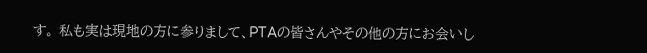す。 私も実は現地の方に参りまして、PTAの皆さんやその他の方にお会いし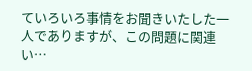ていろいろ事情をお聞きいたした一人でありますが、この問題に関連い…